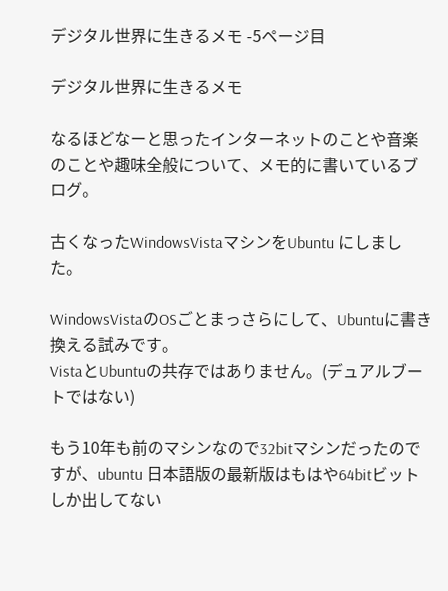デジタル世界に生きるメモ -5ページ目

デジタル世界に生きるメモ

なるほどなーと思ったインターネットのことや音楽のことや趣味全般について、メモ的に書いているブログ。

古くなったWindowsVistaマシンをUbuntu にしました。

WindowsVistaのOSごとまっさらにして、Ubuntuに書き換える試みです。
VistaとUbuntuの共存ではありません。(デュアルブートではない)

もう10年も前のマシンなので32bitマシンだったのですが、ubuntu 日本語版の最新版はもはや64bitビットしか出してない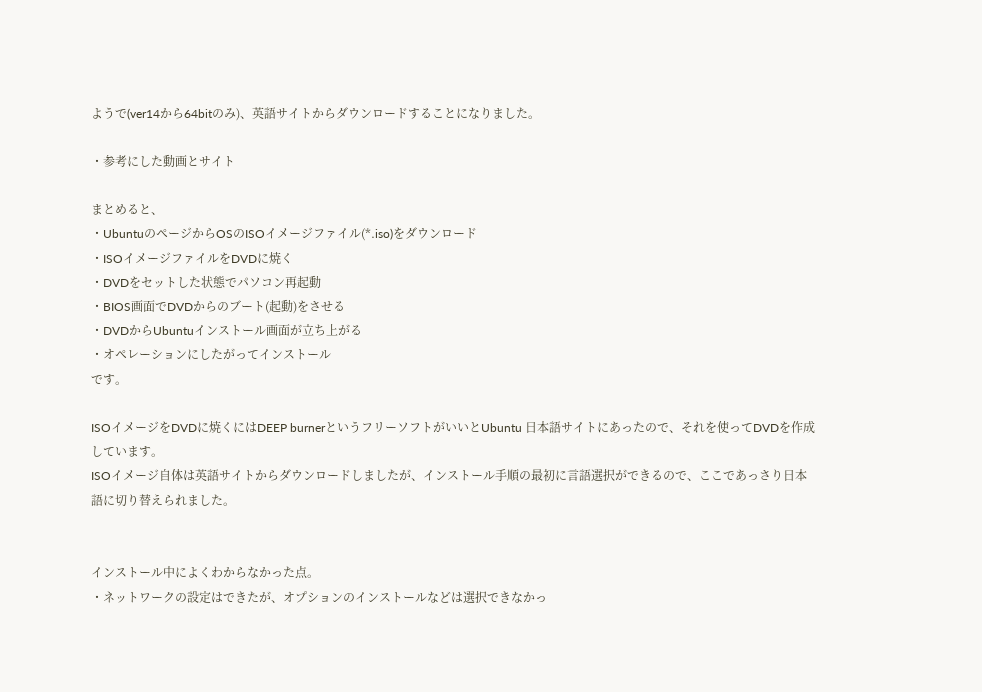ようで(ver14から64bitのみ)、英語サイトからダウンロードすることになりました。

・参考にした動画とサイト

まとめると、
・UbuntuのページからOSのISOイメージファイル(*.iso)をダウンロード
・ISOイメージファイルをDVDに焼く
・DVDをセットした状態でパソコン再起動
・BIOS画面でDVDからのブート(起動)をさせる
・DVDからUbuntuインストール画面が立ち上がる
・オペレーションにしたがってインストール
です。

ISOイメージをDVDに焼くにはDEEP burnerというフリーソフトがいいとUbuntu 日本語サイトにあったので、それを使ってDVDを作成しています。
ISOイメージ自体は英語サイトからダウンロードしましたが、インストール手順の最初に言語選択ができるので、ここであっさり日本語に切り替えられました。


インストール中によくわからなかった点。
・ネットワークの設定はできたが、オプションのインストールなどは選択できなかっ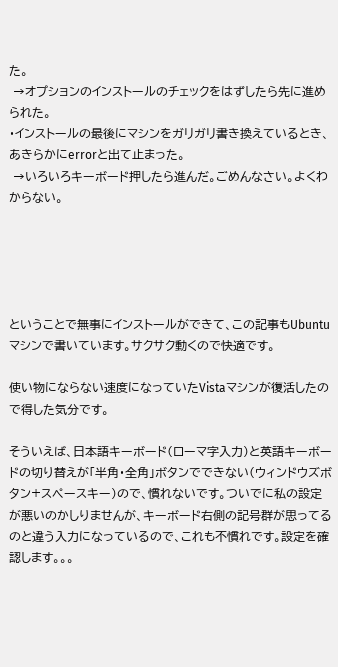た。
 →オプションのインストールのチェックをはずしたら先に進められた。
・インストールの最後にマシンをガリガリ書き換えているとき、あきらかにerrorと出て止まった。
 →いろいろキーボード押したら進んだ。ごめんなさい。よくわからない。





ということで無事にインストールができて、この記事もUbuntuマシンで書いています。サクサク動くので快適です。

使い物にならない速度になっていたVistaマシンが復活したので得した気分です。

そういえば、日本語キーボード(ローマ字入力)と英語キーボードの切り替えが「半角・全角」ボタンでできない(ウィンドウズボタン+スペースキー)ので、慣れないです。ついでに私の設定が悪いのかしりませんが、キーボード右側の記号群が思ってるのと違う入力になっているので、これも不慣れです。設定を確認します。。。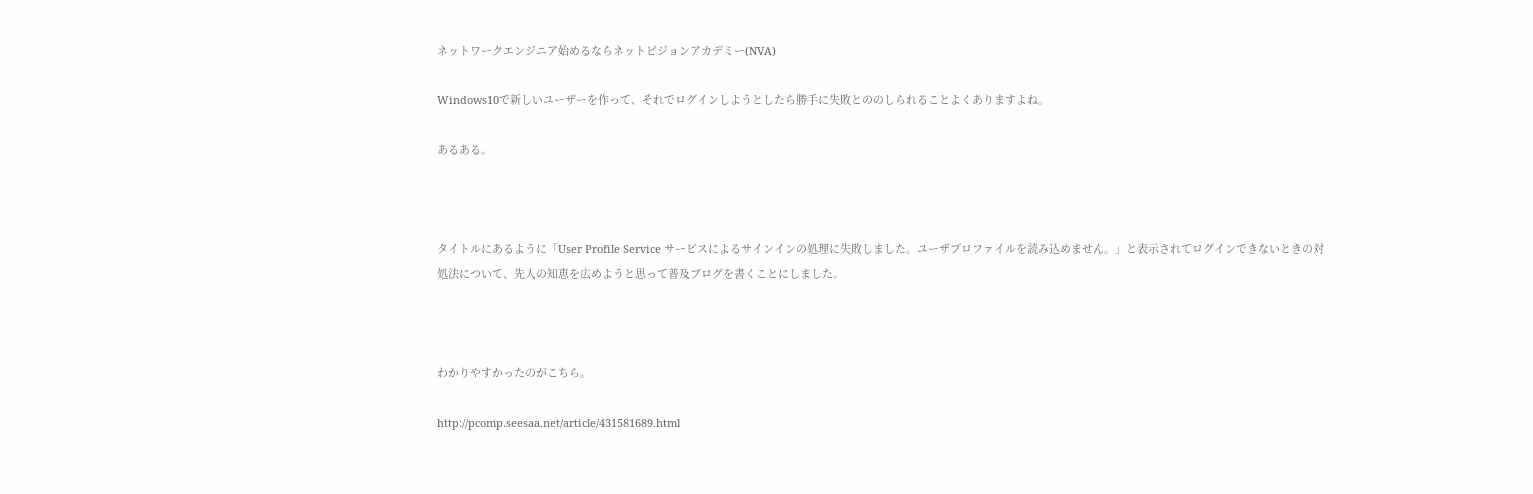ネットワークエンジニア始めるならネットビジョンアカデミー(NVA)

Windows10で新しいユーザーを作って、それでログインしようとしたら勝手に失敗とののしられることよくありますよね。

あるある。



タイトルにあるように「User Profile Service サービスによるサインインの処理に失敗しました。ユーザプロファイルを読み込めません。」と表示されてログインできないときの対処法について、先人の知恵を広めようと思って普及ブログを書くことにしました。



わかりやすかったのがこちら。

http://pcomp.seesaa.net/article/431581689.html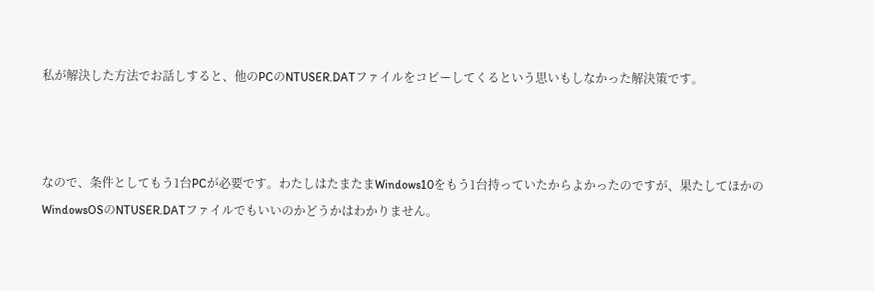私が解決した方法でお話しすると、他のPCのNTUSER.DATファイルをコピーしてくるという思いもしなかった解決策です。



なので、条件としてもう1台PCが必要です。わたしはたまたまWindows10をもう1台持っていたからよかったのですが、果たしてほかのWindowsOSのNTUSER.DATファイルでもいいのかどうかはわかりません。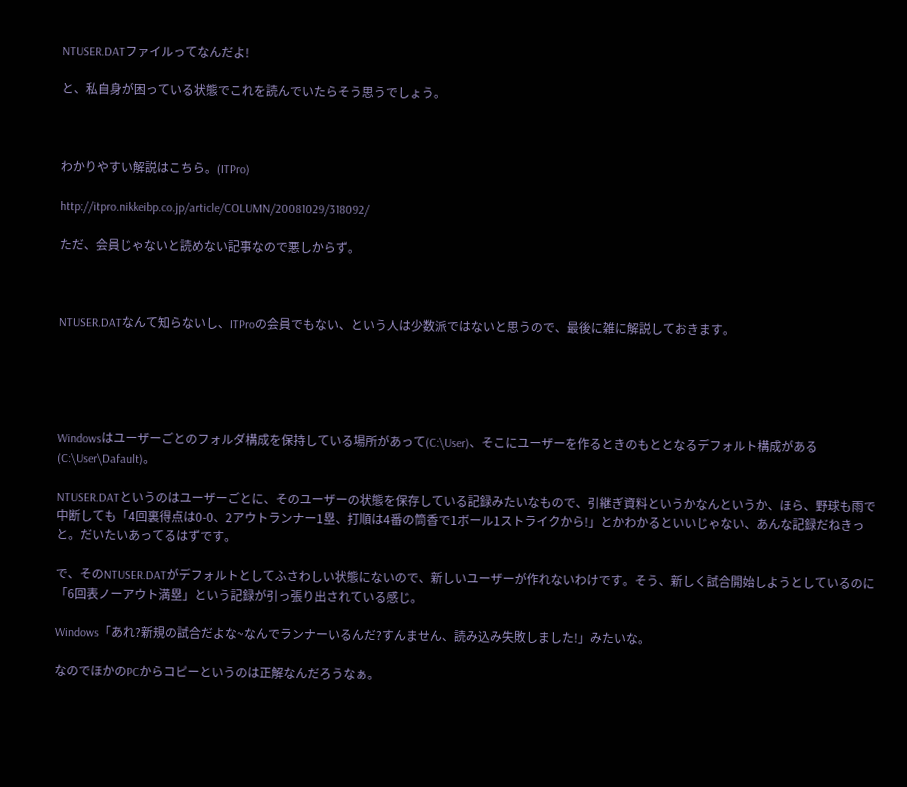NTUSER.DATファイルってなんだよ!

と、私自身が困っている状態でこれを読んでいたらそう思うでしょう。



わかりやすい解説はこちら。(ITPro)

http://itpro.nikkeibp.co.jp/article/COLUMN/20081029/318092/

ただ、会員じゃないと読めない記事なので悪しからず。



NTUSER.DATなんて知らないし、ITProの会員でもない、という人は少数派ではないと思うので、最後に雑に解説しておきます。





Windowsはユーザーごとのフォルダ構成を保持している場所があって(C:\User)、そこにユーザーを作るときのもととなるデフォルト構成がある(C:\User\Dafault)。

NTUSER.DATというのはユーザーごとに、そのユーザーの状態を保存している記録みたいなもので、引継ぎ資料というかなんというか、ほら、野球も雨で中断しても「4回裏得点は0-0、2アウトランナー1塁、打順は4番の筒香で1ボール1ストライクから!」とかわかるといいじゃない、あんな記録だねきっと。だいたいあってるはずです。

で、そのNTUSER.DATがデフォルトとしてふさわしい状態にないので、新しいユーザーが作れないわけです。そう、新しく試合開始しようとしているのに「6回表ノーアウト満塁」という記録が引っ張り出されている感じ。

Windows「あれ?新規の試合だよな~なんでランナーいるんだ?すんません、読み込み失敗しました!」みたいな。

なのでほかのPCからコピーというのは正解なんだろうなぁ。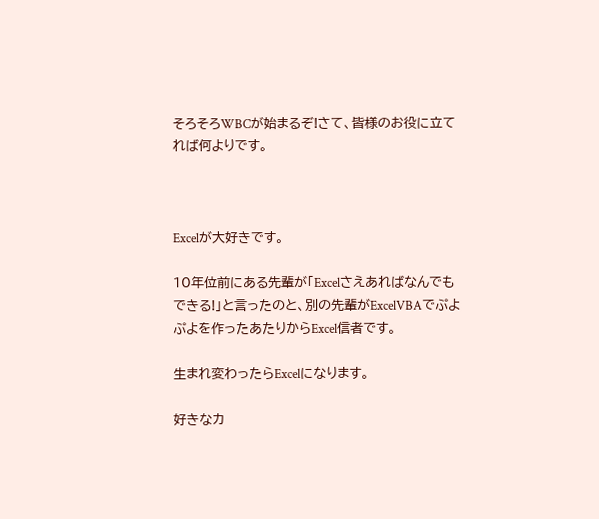そろそろWBCが始まるぞ!さて、皆様のお役に立てれば何よりです。



Excelが大好きです。

10年位前にある先輩が「Excelさえあればなんでもできる!」と言ったのと、別の先輩がExcelVBAでぷよぷよを作ったあたりからExcel信者です。

生まれ変わったらExcelになります。

好きなカ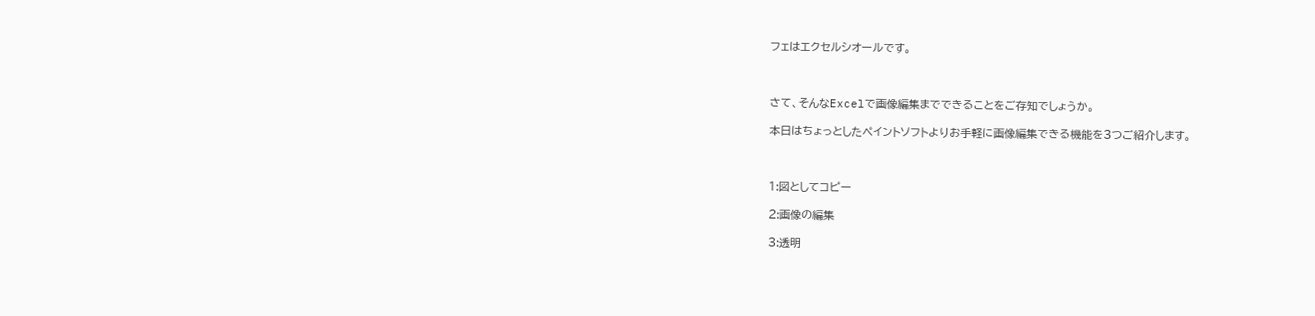フェはエクセルシオールです。



さて、そんなExcelで画像編集までできることをご存知でしょうか。

本日はちょっとしたペイントソフトよりお手軽に画像編集できる機能を3つご紹介します。



1:図としてコピー

2:画像の編集

3:透明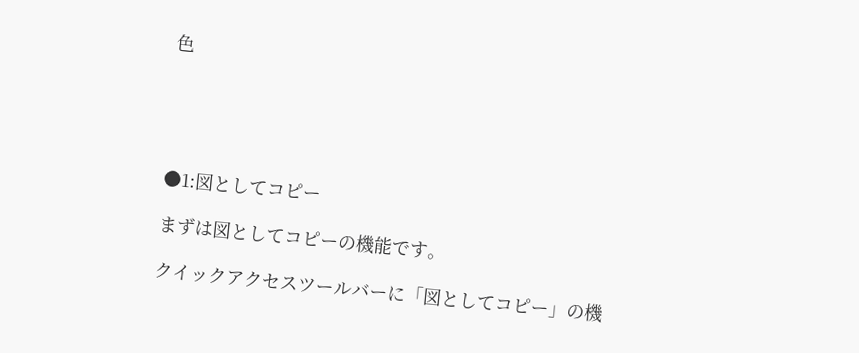色





●1:図としてコピー

まずは図としてコピーの機能です。

クイックアクセスツールバーに「図としてコピー」の機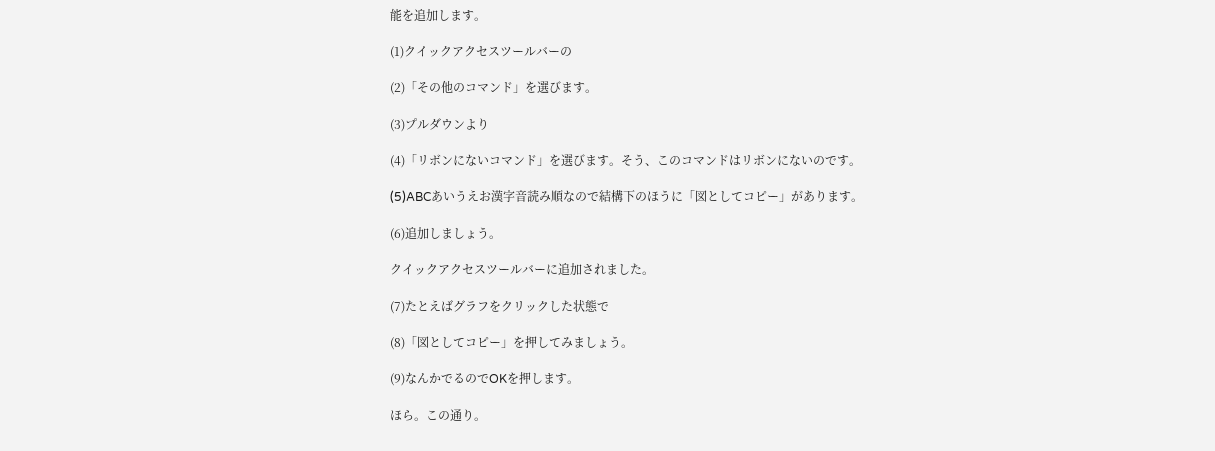能を追加します。

(1)クイックアクセスツールバーの

(2)「その他のコマンド」を選びます。

(3)プルダウンより

(4)「リボンにないコマンド」を選びます。そう、このコマンドはリボンにないのです。

(5)ABCあいうえお漢字音読み順なので結構下のほうに「図としてコピー」があります。

(6)追加しましょう。

クイックアクセスツールバーに追加されました。

(7)たとえばグラフをクリックした状態で

(8)「図としてコピー」を押してみましょう。

(9)なんかでるのでOKを押します。

ほら。この通り。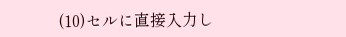(10)セルに直接入力し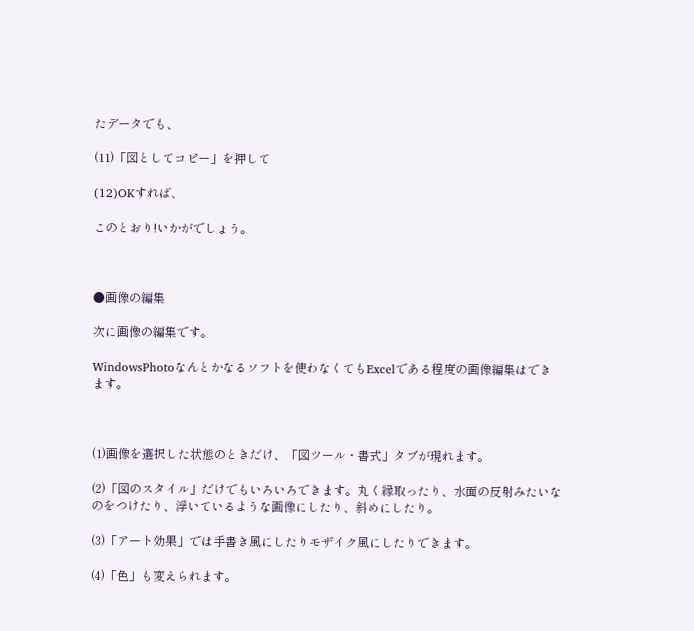たデータでも、

(11)「図としてコピー」を押して

(12)OKすれば、

このとおり!いかがでしょう。



●画像の編集

次に画像の編集です。

WindowsPhotoなんとかなるソフトを使わなくてもExcelである程度の画像編集はできます。



(1)画像を選択した状態のときだけ、「図ツール・書式」タブが現れます。

(2)「図のスタイル」だけでもいろいろできます。丸く縁取ったり、水面の反射みたいなのをつけたり、浮いているような画像にしたり、斜めにしたり。

(3)「アート効果」では手書き風にしたりモザイク風にしたりできます。

(4)「色」も変えられます。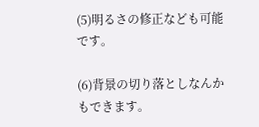(5)明るさの修正なども可能です。

(6)背景の切り落としなんかもできます。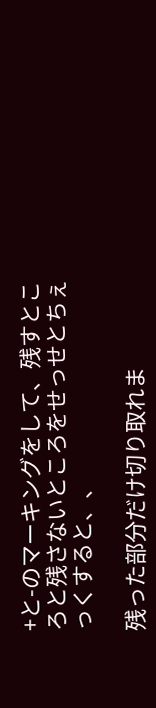+と-のマーキングをして、残すところと残さないところをせっせとちぇっくすると、、

残った部分だけ切り取れま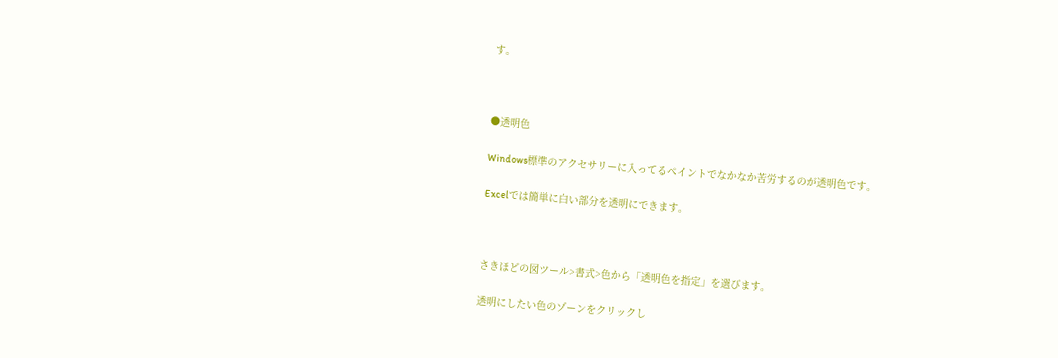す。



●透明色

Windows標準のアクセサリーに入ってるペイントでなかなか苦労するのが透明色です。

Excelでは簡単に白い部分を透明にできます。



さきほどの図ツール>書式>色から「透明色を指定」を選びます。

透明にしたい色のゾーンをクリックし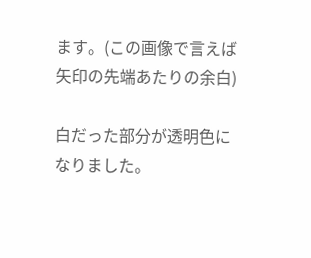ます。(この画像で言えば矢印の先端あたりの余白)

白だった部分が透明色になりました。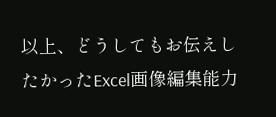以上、どうしてもお伝えしたかったExcel画像編集能力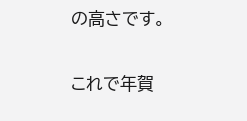の高さです。

これで年賀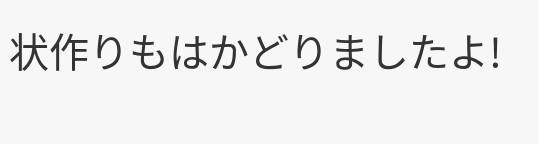状作りもはかどりましたよ!